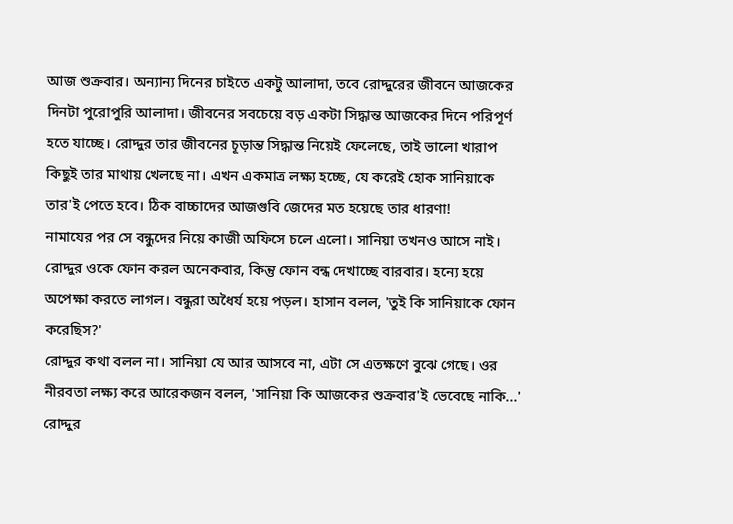আজ শুক্রবার। অন্যান্য দিনের চাইতে একটু আলাদা, তবে রোদ্দুরের জীবনে আজকের দিনটা পুরোপুরি আলাদা। জীবনের সবচেয়ে বড় একটা সিদ্ধান্ত আজকের দিনে পরিপূর্ণ হতে যাচ্ছে। রোদ্দুর তার জীবনের চূড়ান্ত সিদ্ধান্ত নিয়েই ফেলেছে, তাই ভালো খারাপ কিছুই তার মাথায় খেলছে না। এখন একমাত্র লক্ষ্য হচ্ছে, যে করেই হোক সানিয়াকে তার'ই পেতে হবে। ঠিক বাচ্চাদের আজগুবি জেদের মত হয়েছে তার ধারণা!
নামাযের পর সে বন্ধুদের নিয়ে কাজী অফিসে চলে এলো। সানিয়া তখনও আসে নাই। রোদ্দুর ওকে ফোন করল অনেকবার, কিন্তু ফোন বন্ধ দেখাচ্ছে বারবার। হন্যে হয়ে অপেক্ষা করতে লাগল। বন্ধুরা অধৈর্য হয়ে পড়ল। হাসান বলল, 'তুই কি সানিয়াকে ফোন করেছিস?'
রোদ্দুর কথা বলল না। সানিয়া যে আর আসবে না, এটা সে এতক্ষণে বুঝে গেছে। ওর নীরবতা লক্ষ্য করে আরেকজন বলল, 'সানিয়া কি আজকের শুক্রবার'ই ভেবেছে নাকি...'
রোদ্দুর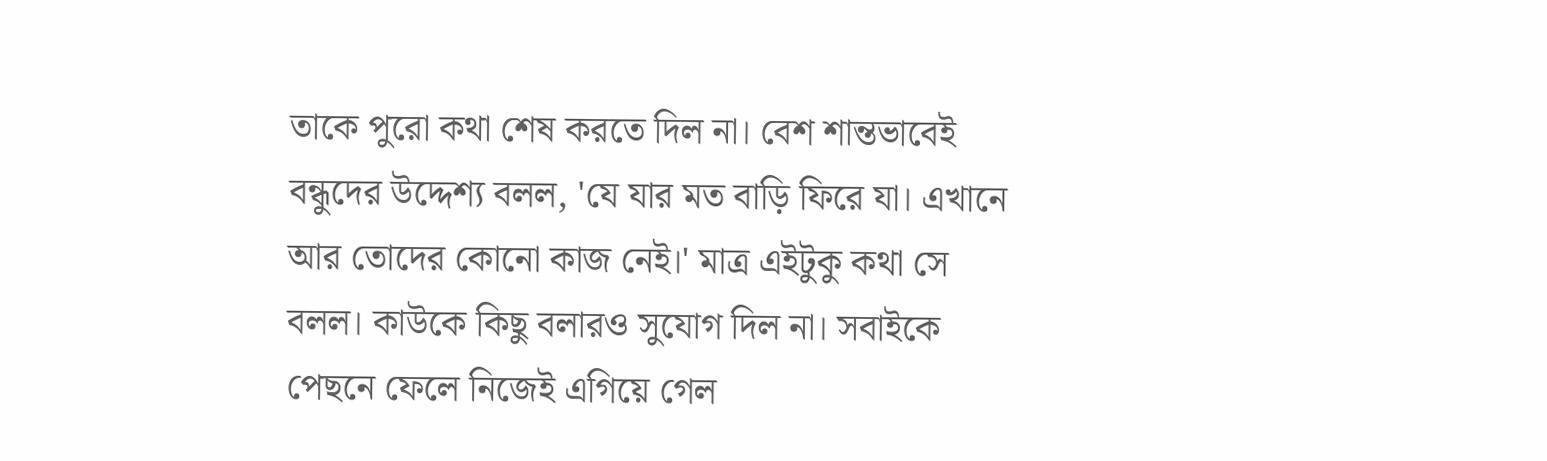তাকে পুরো কথা শেষ করতে দিল না। বেশ শান্তভাবেই বন্ধুদের উদ্দেশ্য বলল, 'যে যার মত বাড়ি ফিরে যা। এখানে আর তোদের কোনো কাজ নেই।' মাত্র এইটুকু কথা সে বলল। কাউকে কিছু বলারও সুযোগ দিল না। সবাইকে পেছনে ফেলে নিজেই এগিয়ে গেল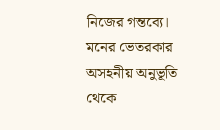নিজের গন্তব্যে।
মনের ভেতরকার অসহনীয় অনুভূতি থেকে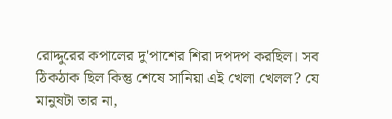রোদ্দুরের কপালের দু'পাশের শিরা দপদপ করছিল। সব ঠিকঠাক ছিল কিন্তু শেষে সানিয়া এই খেলা খেলল? যে মানুষটা তার না,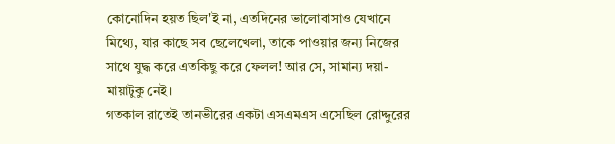কোনোদিন হয়ত ছিল'ই না, এতদিনের ভালোবাসাও যেখানে মিথ্যে, যার কাছে সব ছেলেখেলা, তাকে পাওয়ার জন্য নিজের সাথে যুদ্ধ করে এতকিছু করে ফেলল! আর সে, সামান্য দয়া-মায়াটুকু নেই।
গতকাল রাতেই তানভীরের একটা এসএমএস এসেছিল রোদ্দুরের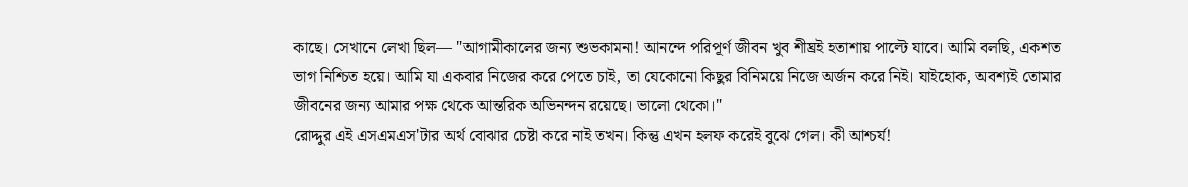কাছে। সেখানে লেখা ছিল— "আগামীকালের জন্য শুভকামনা! আনন্দে পরিপূর্ণ জীবন খুব শীঘ্রই হতাশায় পাল্টে যাবে। আমি বলছি, একশত ভাগ নিশ্চিত হয়ে। আমি যা একবার নিজের করে পেতে চাই, তা যেকোনো কিছুর বিনিময়ে নিজে অর্জন করে নিই। যাইহোক, অবশ্যই তোমার জীবনের জন্য আমার পক্ষ থেকে আন্তরিক অভিনন্দন রয়েছে। ভালো থেকো।"
রোদ্দুর এই এসএমএস'টার অর্থ বোঝার চেষ্টা করে নাই তখন। কিন্তু এখন হলফ করেই বুঝে গেল। কী আশ্চর্য!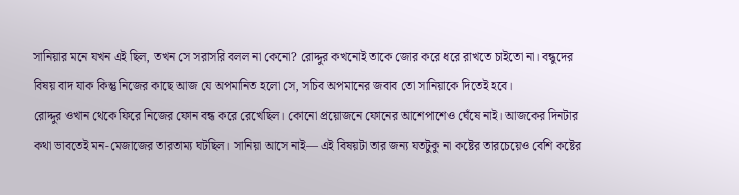সানিয়ার মনে যখন এই ছিল, তখন সে সরাসরি বলল না কেনো? রোদ্দুর কখনোই তাকে জোর করে ধরে রাখতে চাইতো না। বন্ধুদের বিষয় বাদ যাক কিন্তু নিজের কাছে আজ যে অপমানিত হলো সে, সচিব অপমানের জবাব তো সানিয়াকে দিতেই হবে।
রোদ্দুর ওখান থেকে ফিরে নিজের ফোন বন্ধ করে রেখেছিল। কোনো প্রয়োজনে ফোনের আশেপাশেও ঘেঁষে নাই। আজকের দিনটার কথা ভাবতেই মন-মেজাজের তারতাম্য ঘটছিল। সানিয়া আসে নাই— এই বিষয়টা তার জন্য যতটুকু না কষ্টের তারচেয়েও বেশি কষ্টের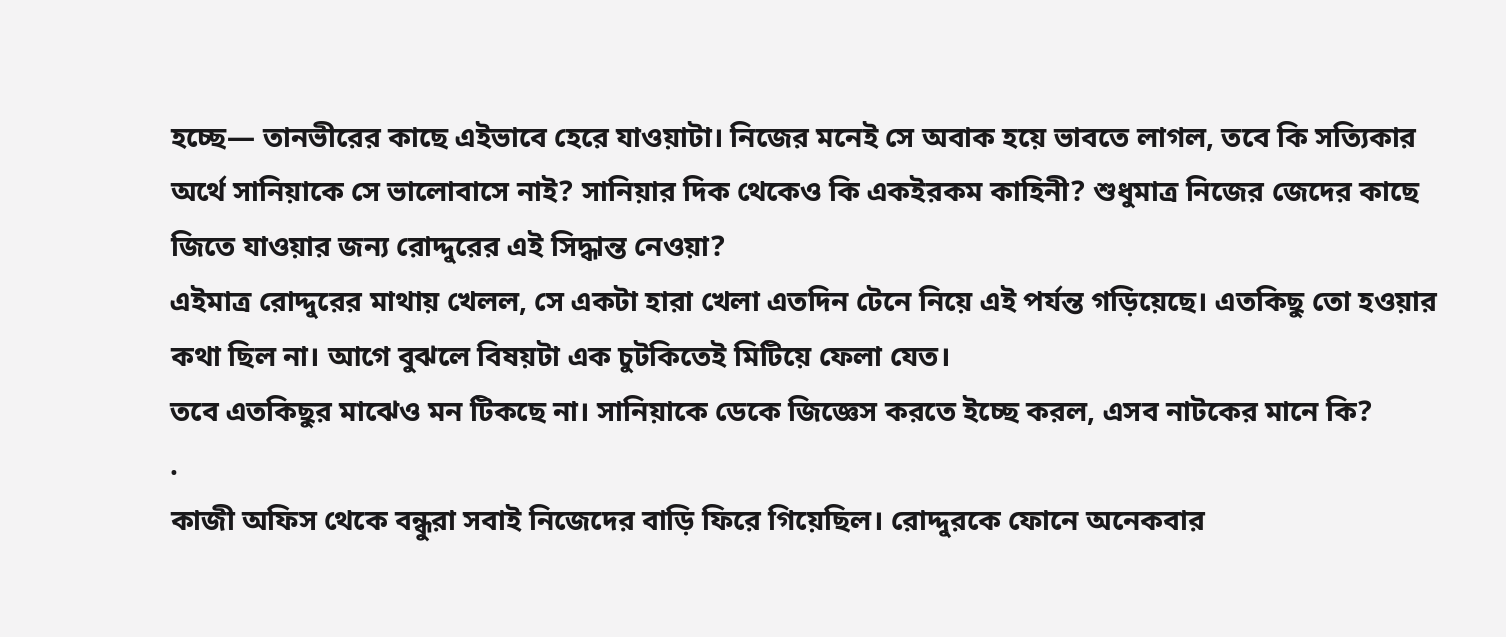হচ্ছে— তানভীরের কাছে এইভাবে হেরে যাওয়াটা। নিজের মনেই সে অবাক হয়ে ভাবতে লাগল, তবে কি সত্যিকার অর্থে সানিয়াকে সে ভালোবাসে নাই? সানিয়ার দিক থেকেও কি একইরকম কাহিনী? শুধুমাত্র নিজের জেদের কাছে জিতে যাওয়ার জন্য রোদ্দুরের এই সিদ্ধান্ত নেওয়া?
এইমাত্র রোদ্দুরের মাথায় খেলল, সে একটা হারা খেলা এতদিন টেনে নিয়ে এই পর্যন্ত গড়িয়েছে। এতকিছু তো হওয়ার কথা ছিল না। আগে বুঝলে বিষয়টা এক চুটকিতেই মিটিয়ে ফেলা যেত।
তবে এতকিছুর মাঝেও মন টিকছে না। সানিয়াকে ডেকে জিজ্ঞেস করতে ইচ্ছে করল, এসব নাটকের মানে কি?
.
কাজী অফিস থেকে বন্ধুরা সবাই নিজেদের বাড়ি ফিরে গিয়েছিল। রোদ্দুরকে ফোনে অনেকবার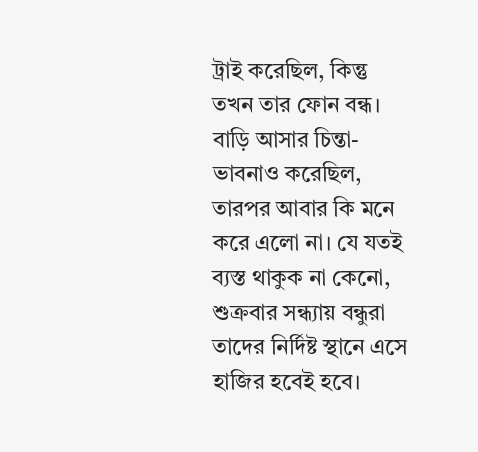ট্রাই করেছিল, কিন্তু তখন তার ফোন বন্ধ। বাড়ি আসার চিন্তা-ভাবনাও করেছিল, তারপর আবার কি মনে করে এলো না। যে যতই ব্যস্ত থাকুক না কেনো, শুক্রবার সন্ধ্যায় বন্ধুরা তাদের নির্দিষ্ট স্থানে এসে হাজির হবেই হবে।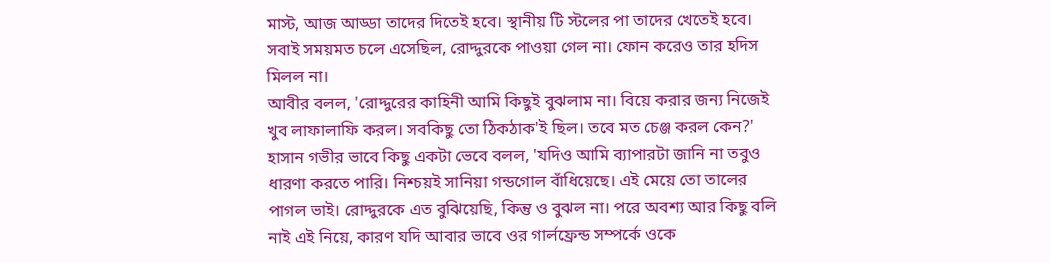মাস্ট, আজ আড্ডা তাদের দিতেই হবে। স্থানীয় টি স্টলের পা তাদের খেতেই হবে। সবাই সময়মত চলে এসেছিল, রোদ্দুরকে পাওয়া গেল না। ফোন করেও তার হদিস মিলল না।
আবীর বলল, 'রোদ্দুরের কাহিনী আমি কিছুই বুঝলাম না। বিয়ে করার জন্য নিজেই খুব লাফালাফি করল। সবকিছু তো ঠিকঠাক'ই ছিল। তবে মত চেঞ্জ করল কেন?'
হাসান গভীর ভাবে কিছু একটা ভেবে বলল, 'যদিও আমি ব্যাপারটা জানি না তবুও ধারণা করতে পারি। নিশ্চয়ই সানিয়া গন্ডগোল বাঁধিয়েছে। এই মেয়ে তো তালের পাগল ভাই। রোদ্দুরকে এত বুঝিয়েছি, কিন্তু ও বুঝল না। পরে অবশ্য আর কিছু বলি নাই এই নিয়ে, কারণ যদি আবার ভাবে ওর গার্লফ্রেন্ড সম্পর্কে ওকে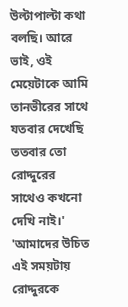উল্টাপাল্টা কথা বলছি। আরে ভাই, ওই মেয়েটাকে আমি তানভীরের সাথে যতবার দেখেছি ততবার তো রোদ্দুরের সাথেও কখনো দেখি নাই।'
'আমাদের উচিত এই সময়টায় রোদ্দুরকে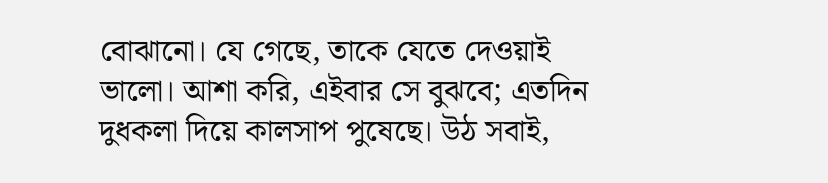বোঝানো। যে গেছে, তাকে যেতে দেওয়াই ভালো। আশা করি, এইবার সে বুঝবে; এতদিন দুধকলা দিয়ে কালসাপ পুষেছে। উঠ সবাই,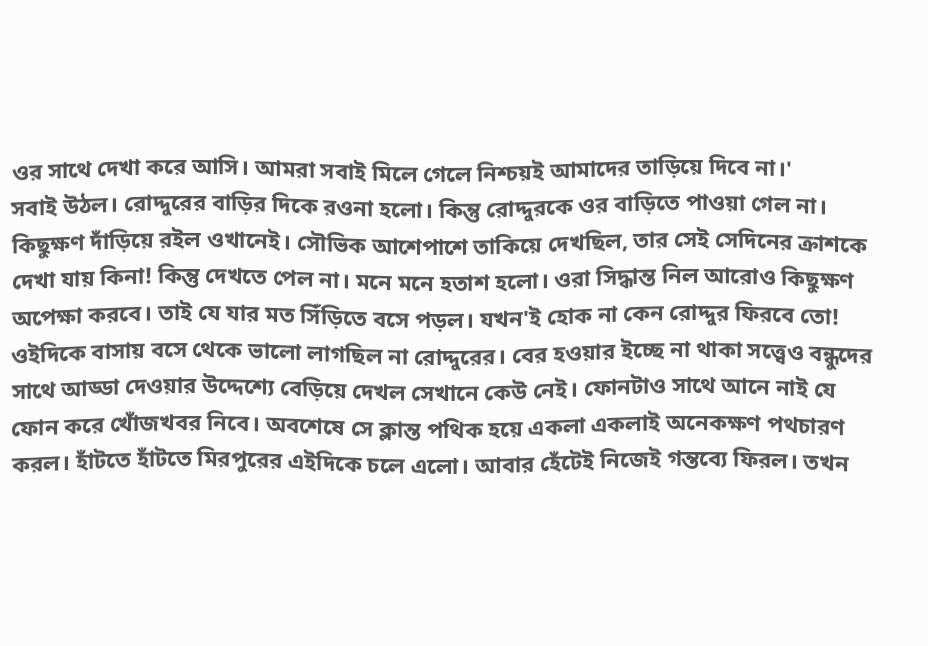ওর সাথে দেখা করে আসি। আমরা সবাই মিলে গেলে নিশ্চয়ই আমাদের তাড়িয়ে দিবে না।'
সবাই উঠল। রোদ্দুরের বাড়ির দিকে রওনা হলো। কিন্তু রোদ্দুরকে ওর বাড়িতে পাওয়া গেল না। কিছুক্ষণ দাঁড়িয়ে রইল ওখানেই। সৌভিক আশেপাশে তাকিয়ে দেখছিল, তার সেই সেদিনের ক্রাশকে দেখা যায় কিনা! কিন্তু দেখতে পেল না। মনে মনে হতাশ হলো। ওরা সিদ্ধান্ত নিল আরোও কিছুক্ষণ অপেক্ষা করবে। তাই যে যার মত সিঁড়িতে বসে পড়ল। যখন'ই হোক না কেন রোদ্দুর ফিরবে তো!
ওইদিকে বাসায় বসে থেকে ভালো লাগছিল না রোদ্দুরের। বের হওয়ার ইচ্ছে না থাকা সত্ত্বেও বন্ধুদের সাথে আড্ডা দেওয়ার উদ্দেশ্যে বেড়িয়ে দেখল সেখানে কেউ নেই। ফোনটাও সাথে আনে নাই যে ফোন করে খোঁজখবর নিবে। অবশেষে সে ক্লান্ত পথিক হয়ে একলা একলাই অনেকক্ষণ পথচারণ করল। হাঁটতে হাঁটতে মিরপুরের এইদিকে চলে এলো। আবার হেঁটেই নিজেই গন্তব্যে ফিরল। তখন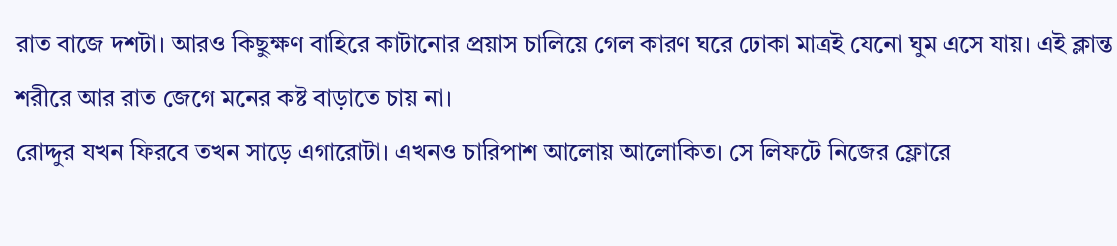রাত বাজে দশটা। আরও কিছুক্ষণ বাহিরে কাটানোর প্রয়াস চালিয়ে গেল কারণ ঘরে ঢোকা মাত্রই যেনো ঘুম এসে যায়। এই ক্লান্ত শরীরে আর রাত জেগে মনের কষ্ট বাড়াতে চায় না।
রোদ্দুর যখন ফিরবে তখন সাড়ে এগারোটা। এখনও চারিপাশ আলোয় আলোকিত। সে লিফটে নিজের ফ্লোরে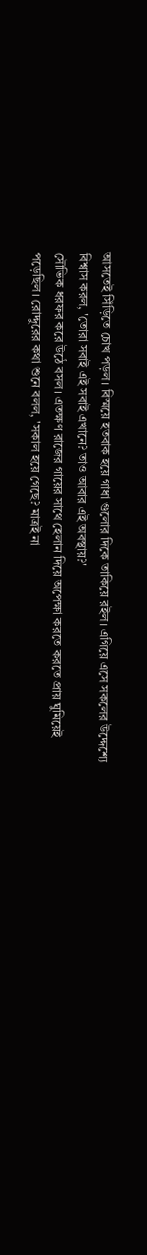আসতেই সিঁড়িতে চোখ পড়ল। বিস্ময়ে হতবাক হয়ে গাধা গুলোর দিকে তাকিয়ে রইল। এগিয়ে এসে সকলের উদ্দেশ্যে বিশ্বাস করল, 'তোরা সবাই এই সবাই এখানে? তাও আবার এই অবস্থায়?'
সৌভিক ধরফর করে উঠে বসল। এতক্ষণ রাজের গায়ের সাথে হেলান দিয়ে অপেক্ষা করতে করতে প্রায় ঘুমিয়েই পড়েছিল। রোদ্দুরের কথা শুনে বলল, 'সকাল হয়ে গেছে? মাত্রই না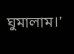ঘুমালাম।'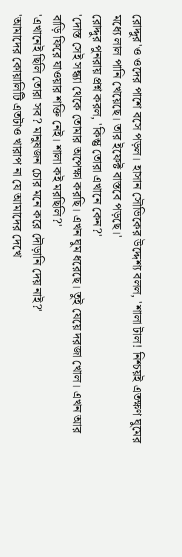রোদ্দুর'ও ওদের পাশে বসে পড়ল। হাসান সৌভিকের উদ্দেশ্য বলল, 'শালা টাল! নিশ্চয়ই এতক্ষণ ঘুমের মধ্যে লাল পানি খেয়েছে। তার ইফেক্ট বাস্তবে পড়ছে।'
রোদ্দুর পুনরায় প্রশ্ন করল, 'কিন্তু তোরা এখানে কেন?'
'দোস্ত সেই সন্ধ্যা থেকে তোমার অপেক্ষা করছি। এখন ঘুম ধরেছে। তুই যেয়ে দরজা খোল। এখন আর বাড়ি ফিরে যাওয়ার শক্তি নেই। শালা কই মরছিলি?'
'এখানেই ছিলি তোরা সব? মানুষজন চোর মনে করে দৌড়ানি দেয় নাই?'
'আমাদের কোয়ালিটি এতটাও খারাপ না যে আমাদের দেখে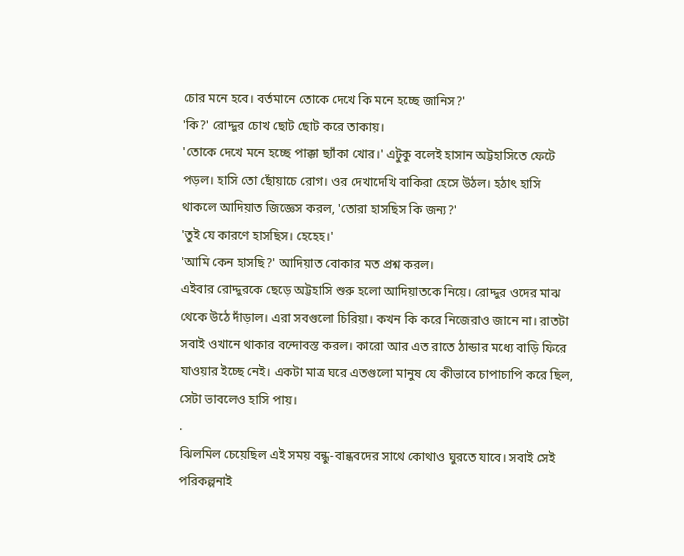চোর মনে হবে। বর্তমানে তোকে দেখে কি মনে হচ্ছে জানিস?'
'কি?' রোদ্দুর চোখ ছোট ছোট করে তাকায়।
'তোকে দেখে মনে হচ্ছে পাক্কা ছ্যাঁকা খোর।' এটুকু বলেই হাসান অট্টহাসিতে ফেটে পড়ল। হাসি তো ছোঁয়াচে রোগ। ওর দেখাদেখি বাকিরা হেসে উঠল। হঠাৎ হাসি থাকলে আদিয়াত জিজ্ঞেস করল, 'তোরা হাসছিস কি জন্য?'
'তুই যে কারণে হাসছিস। হেহেহ।'
'আমি কেন হাসছি?' আদিয়াত বোকার মত প্রশ্ন করল।
এইবার রোদ্দুরকে ছেড়ে অট্টহাসি শুরু হলো আদিয়াতকে নিয়ে। রোদ্দুর ওদের মাঝ থেকে উঠে দাঁড়াল। এরা সবগুলো চিরিয়া। কখন কি করে নিজেরাও জানে না। রাতটা সবাই ওখানে থাকার বন্দোবস্ত করল। কারো আর এত রাতে ঠান্ডার মধ্যে বাড়ি ফিরে যাওয়ার ইচ্ছে নেই। একটা মাত্র ঘরে এতগুলো মানুষ যে কীভাবে চাপাচাপি করে ছিল, সেটা ভাবলেও হাসি পায়।
.
ঝিলমিল চেয়েছিল এই সময় বন্ধু-বান্ধবদের সাথে কোথাও ঘুরতে যাবে। সবাই সেই পরিকল্পনাই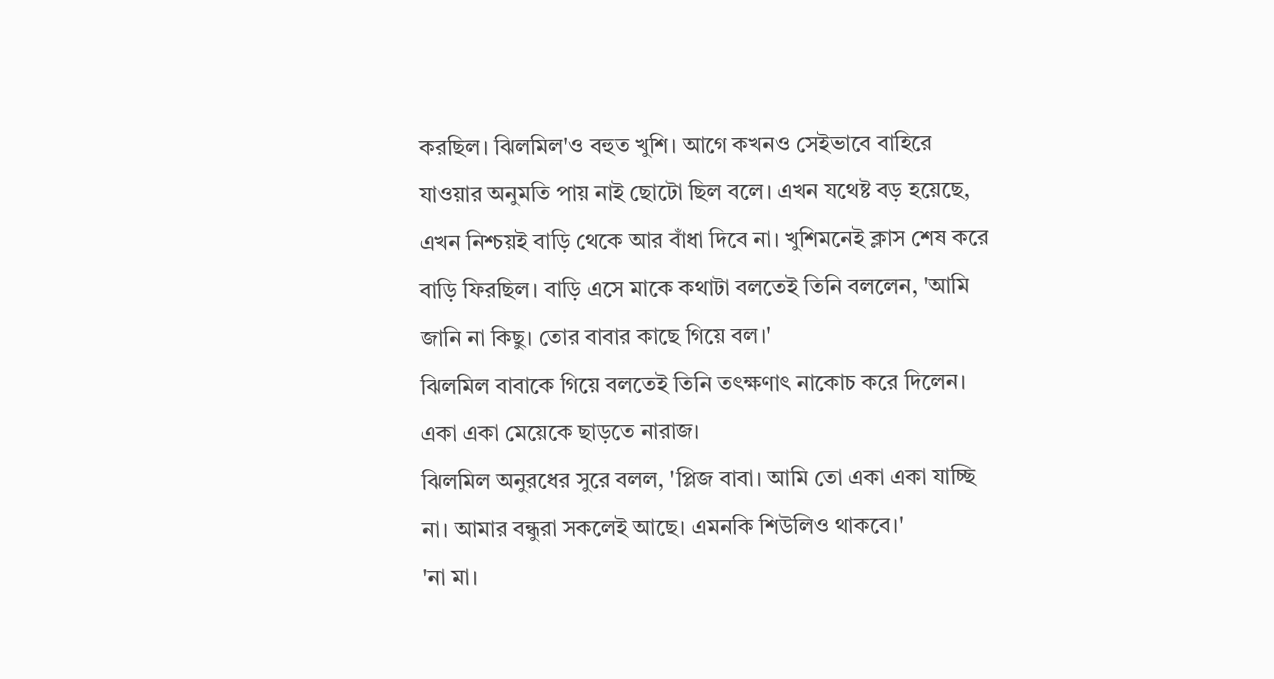করছিল। ঝিলমিল'ও বহুত খুশি। আগে কখনও সেইভাবে বাহিরে যাওয়ার অনুমতি পায় নাই ছোটো ছিল বলে। এখন যথেষ্ট বড় হয়েছে, এখন নিশ্চয়ই বাড়ি থেকে আর বাঁধা দিবে না। খুশিমনেই ক্লাস শেষ করে বাড়ি ফিরছিল। বাড়ি এসে মাকে কথাটা বলতেই তিনি বললেন, 'আমি জানি না কিছু। তোর বাবার কাছে গিয়ে বল।'
ঝিলমিল বাবাকে গিয়ে বলতেই তিনি তৎক্ষণাৎ নাকোচ করে দিলেন। একা একা মেয়েকে ছাড়তে নারাজ।
ঝিলমিল অনুরধের সুরে বলল, 'প্লিজ বাবা। আমি তো একা একা যাচ্ছি না। আমার বন্ধুরা সকলেই আছে। এমনকি শিউলিও থাকবে।'
'না মা।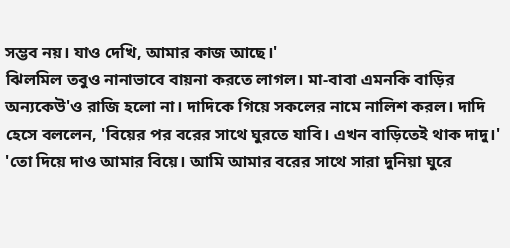সম্ভব নয়। যাও দেখি, আমার কাজ আছে।'
ঝিলমিল তবুও নানাভাবে বায়না করতে লাগল। মা-বাবা এমনকি বাড়ির অন্যকেউ'ও রাজি হলো না। দাদিকে গিয়ে সকলের নামে নালিশ করল। দাদি হেসে বললেন, 'বিয়ের পর বরের সাথে ঘুরতে যাবি। এখন বাড়িতেই থাক দাদু।'
'তো দিয়ে দাও আমার বিয়ে। আমি আমার বরের সাথে সারা দুনিয়া ঘুরে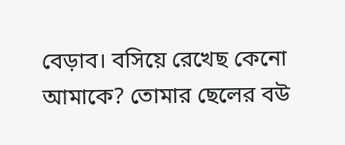বেড়াব। বসিয়ে রেখেছ কেনো আমাকে? তোমার ছেলের বউ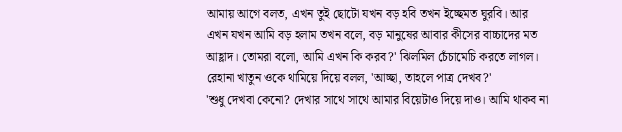আমায় আগে বলত, এখন তুই ছোটো যখন বড় হবি তখন ইচ্ছেমত ঘুরবি। আর এখন যখন আমি বড় হলাম তখন বলে, বড় মানুষের আবার কীসের বাচ্চাদের মত আহ্লাদ। তোমরা বলো, আমি এখন কি করব?' ঝিলমিল চেঁচামেচি করতে লাগল।
রেহানা খাতুন ওকে থামিয়ে দিয়ে বলল, 'আচ্ছা, তাহলে পাত্র দেখব?'
'শুধু দেখবা কেনো? দেখার সাথে সাথে আমার বিয়েটাও দিয়ে দাও। আমি থাকব না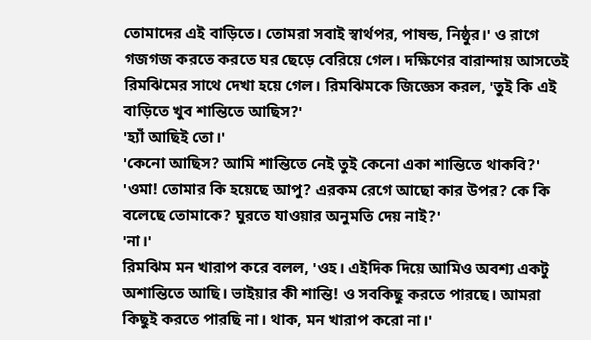তোমাদের এই বাড়িতে। তোমরা সবাই স্বার্থপর, পাষন্ড, নিষ্ঠুর।' ও রাগে গজগজ করতে করতে ঘর ছেড়ে বেরিয়ে গেল। দক্ষিণের বারান্দায় আসতেই রিমঝিমের সাথে দেখা হয়ে গেল। রিমঝিমকে জিজ্ঞেস করল, 'তুই কি এই বাড়িতে খুব শান্তিতে আছিস?'
'হ্যাঁ আছিই তো।'
'কেনো আছিস? আমি শান্তিতে নেই তুই কেনো একা শান্তিতে থাকবি?'
'ওমা! তোমার কি হয়েছে আপু? এরকম রেগে আছো কার উপর? কে কি বলেছে তোমাকে? ঘুরতে যাওয়ার অনুমতি দেয় নাই?'
'না।'
রিমঝিম মন খারাপ করে বলল, 'ওহ। এইদিক দিয়ে আমিও অবশ্য একটু অশান্তিতে আছি। ভাইয়ার কী শান্তি! ও সবকিছু করতে পারছে। আমরা কিছুই করতে পারছি না। থাক, মন খারাপ করো না।'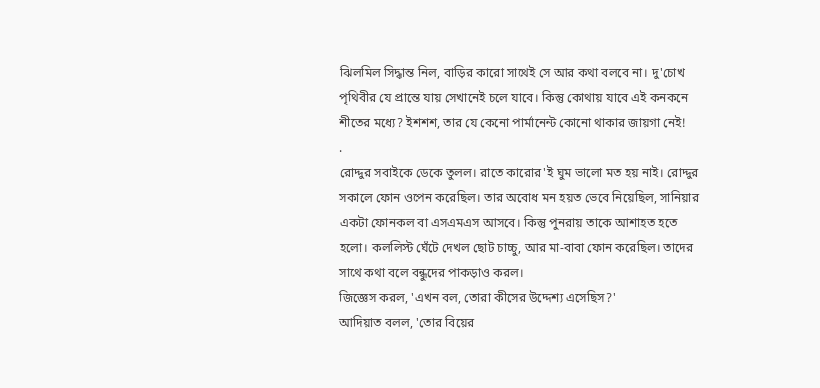ঝিলমিল সিদ্ধান্ত নিল, বাড়ির কারো সাথেই সে আর কথা বলবে না। দু'চোখ পৃথিবীর যে প্রান্তে যায় সেখানেই চলে যাবে। কিন্তু কোথায় যাবে এই কনকনে শীতের মধ্যে? ইশশশ, তার যে কেনো পার্মানেন্ট কোনো থাকার জায়গা নেই!
.
রোদ্দুর সবাইকে ডেকে তুলল। রাতে কারোর'ই ঘুম ভালো মত হয় নাই। রোদ্দুর সকালে ফোন ওপেন করেছিল। তার অবোধ মন হয়ত ভেবে নিয়েছিল, সানিয়ার একটা ফোনকল বা এসএমএস আসবে। কিন্তু পুনরায় তাকে আশাহত হতে হলো। কললিস্ট ঘেঁটে দেখল ছোট চাচ্চু, আর মা-বাবা ফোন করেছিল। তাদের সাথে কথা বলে বন্ধুদের পাকড়াও করল।
জিজ্ঞেস করল, 'এখন বল, তোরা কীসের উদ্দেশ্য এসেছিস?'
আদিয়াত বলল, 'তোর বিয়ের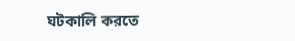ঘটকালি করতে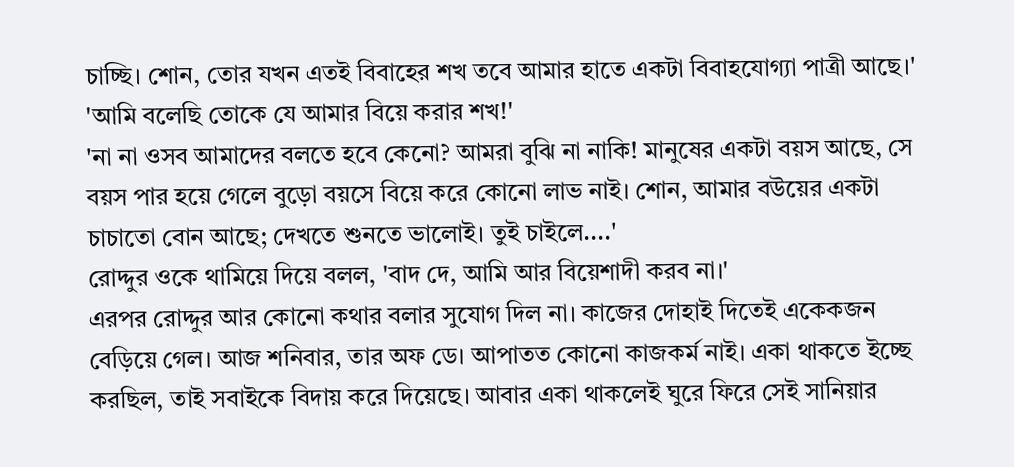চাচ্ছি। শোন, তোর যখন এতই বিবাহের শখ তবে আমার হাতে একটা বিবাহযোগ্যা পাত্রী আছে।'
'আমি বলেছি তোকে যে আমার বিয়ে করার শখ!'
'না না ওসব আমাদের বলতে হবে কেনো? আমরা বুঝি না নাকি! মানুষের একটা বয়স আছে, সে বয়স পার হয়ে গেলে বুড়ো বয়সে বিয়ে করে কোনো লাভ নাই। শোন, আমার বউয়ের একটা চাচাতো বোন আছে; দেখতে শুনতে ভালোই। তুই চাইলে....'
রোদ্দুর ওকে থামিয়ে দিয়ে বলল, 'বাদ দে, আমি আর বিয়েশাদী করব না।'
এরপর রোদ্দুর আর কোনো কথার বলার সুযোগ দিল না। কাজের দোহাই দিতেই একেকজন বেড়িয়ে গেল। আজ শনিবার, তার অফ ডে। আপাতত কোনো কাজকর্ম নাই। একা থাকতে ইচ্ছে করছিল, তাই সবাইকে বিদায় করে দিয়েছে। আবার একা থাকলেই ঘুরে ফিরে সেই সানিয়ার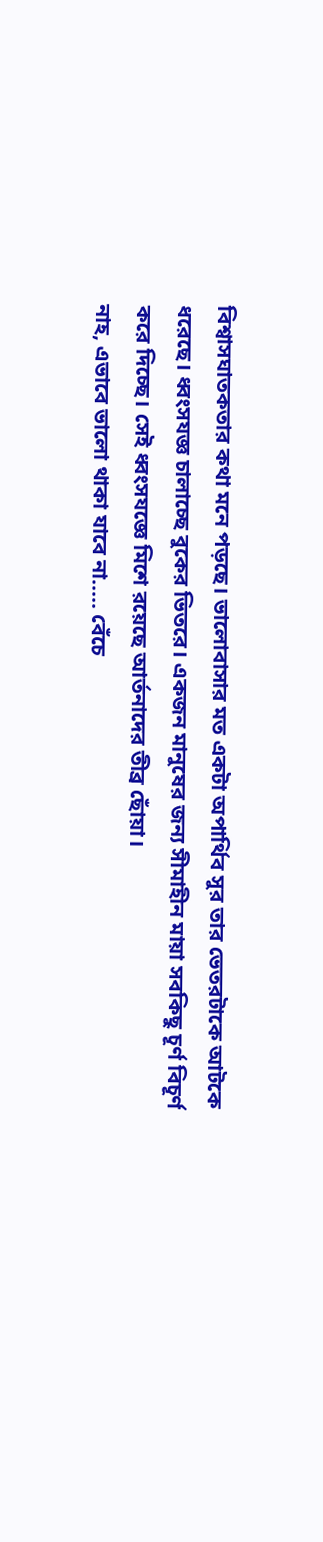বিশ্বাসঘাতকতার কথা মনে পড়ছে। ভালোবাসার মত একটা অপার্থিব সুর তার ভেতরটাকে আটকে ধরেছে। ধ্বংসযজ্ঞ চালাচ্ছে বুকের ভিতরে। একজন মানুষের জন্য সীমাহীন মায়া সবকিছু চূর্ণ বিচূর্ণ করে দিচ্ছে। সেই ধ্বংসযজ্ঞে মিশে রয়েছে আর্তনাদের তীব্র ছোঁয়া।
নাহ, এভাবে ভালো থাকা যাবে না..... বেঁচে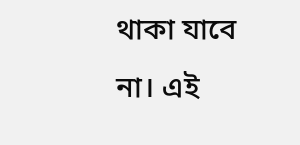থাকা যাবে না। এই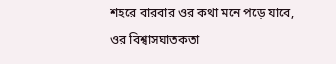শহরে বারবার ওর কথা মনে পড়ে যাবে, ওর বিশ্বাসঘাতকতা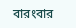বারংবার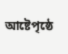আষ্টেপৃষ্ঠে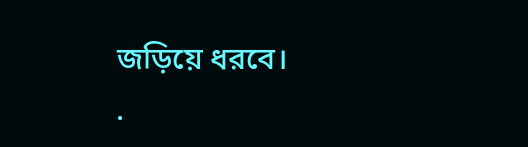জড়িয়ে ধরবে।
.